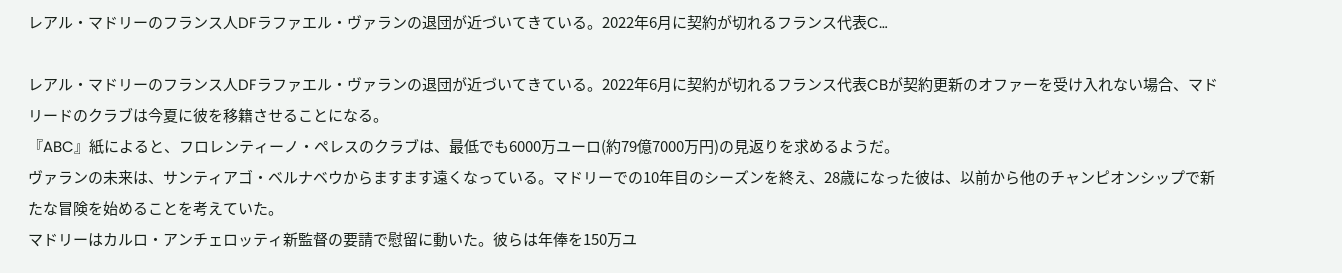レアル・マドリーのフランス人DFラファエル・ヴァランの退団が近づいてきている。2022年6月に契約が切れるフランス代表C…

レアル・マドリーのフランス人DFラファエル・ヴァランの退団が近づいてきている。2022年6月に契約が切れるフランス代表CBが契約更新のオファーを受け入れない場合、マドリードのクラブは今夏に彼を移籍させることになる。
『ABC』紙によると、フロレンティーノ・ペレスのクラブは、最低でも6000万ユーロ(約79億7000万円)の見返りを求めるようだ。
ヴァランの未来は、サンティアゴ・ベルナベウからますます遠くなっている。マドリーでの10年目のシーズンを終え、28歳になった彼は、以前から他のチャンピオンシップで新たな冒険を始めることを考えていた。
マドリーはカルロ・アンチェロッティ新監督の要請で慰留に動いた。彼らは年俸を150万ユ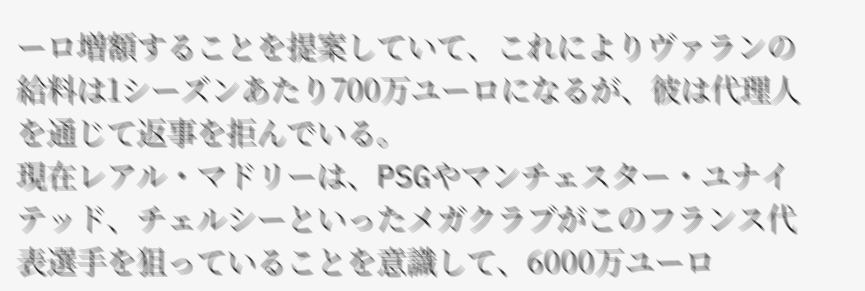ーロ増額することを提案していて、これによりヴァランの給料は1シーズンあたり700万ユーロになるが、彼は代理人を通じて返事を拒んでいる。
現在レアル・マドリーは、PSGやマンチェスター・ユナイテッド、チェルシーといったメガクラブがこのフランス代表選手を狙っていることを意識して、6000万ユーロ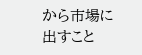から市場に出すこと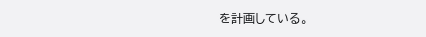を計画している。